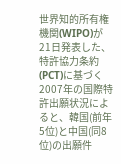世界知的所有権機関(WIPO)が21日発表した、特許協力条約(PCT)に基づく2007年の国際特許出願状況によると、韓国(前年5位)と中国(同8位)の出願件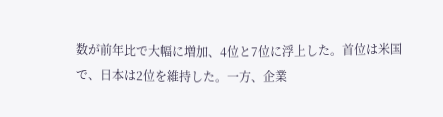数が前年比で大幅に増加、4位と7位に浮上した。首位は米国で、日本は2位を維持した。一方、企業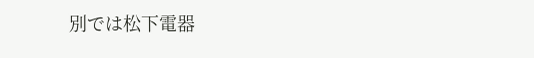別では松下電器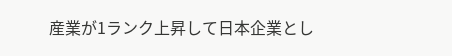産業が1ランク上昇して日本企業とし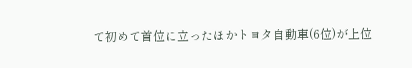て初めて首位に立ったほかトヨタ自動車(6位)が上位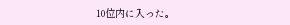10位内に入った。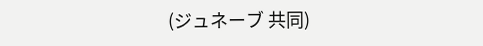(ジュネーブ 共同)